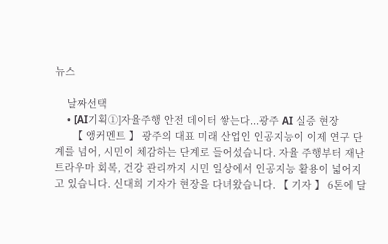뉴스

    날짜선택
    • [AI기획①]자율주행 안전 데이터 쌓는다...광주 AI 실증 현장
      【 앵커멘트 】 광주의 대표 미래 산업인 인공지능이 이제 연구 단계를 넘어, 시민이 체감하는 단계로 들어섰습니다. 자율 주행부터 재난 트라우마 회복, 건강 관리까지 시민 일상에서 인공지능 활용이 넓어지고 있습니다. 신대희 기자가 현장을 다녀왔습니다. 【 기자 】 6톤에 달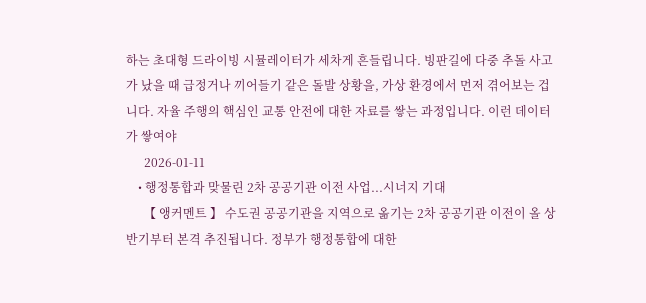하는 초대형 드라이빙 시뮬레이터가 세차게 흔들립니다. 빙판길에 다중 추돌 사고가 났을 때 급정거나 끼어들기 같은 돌발 상황을, 가상 환경에서 먼저 겪어보는 겁니다. 자율 주행의 핵심인 교통 안전에 대한 자료를 쌓는 과정입니다. 이런 데이터가 쌓여야
      2026-01-11
    • 행정통합과 맞물린 2차 공공기관 이전 사업...시너지 기대
      【 앵커멘트 】 수도권 공공기관을 지역으로 옮기는 2차 공공기관 이전이 올 상반기부터 본격 추진됩니다. 정부가 행정통합에 대한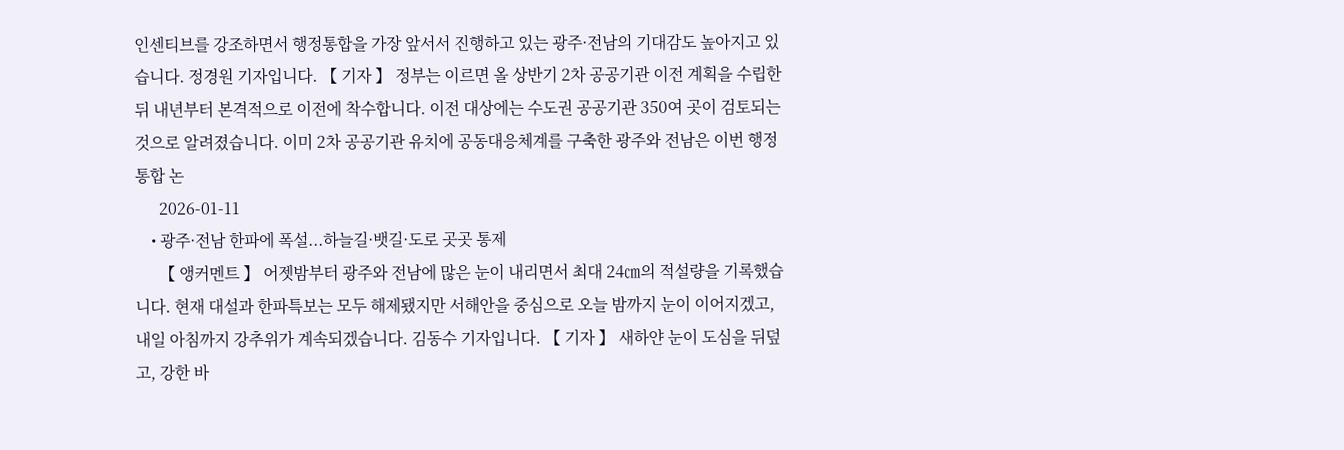인센티브를 강조하면서 행정통합을 가장 앞서서 진행하고 있는 광주·전남의 기대감도 높아지고 있습니다. 정경원 기자입니다. 【 기자 】 정부는 이르면 올 상반기 2차 공공기관 이전 계획을 수립한 뒤 내년부터 본격적으로 이전에 착수합니다. 이전 대상에는 수도권 공공기관 350여 곳이 검토되는 것으로 알려졌습니다. 이미 2차 공공기관 유치에 공동대응체계를 구축한 광주와 전남은 이번 행정통합 논
      2026-01-11
    • 광주·전남 한파에 폭설...하늘길·뱃길·도로 곳곳 통제
      【 앵커멘트 】 어젯밤부터 광주와 전남에 많은 눈이 내리면서 최대 24㎝의 적설량을 기록했습니다. 현재 대설과 한파특보는 모두 해제됐지만 서해안을 중심으로 오늘 밤까지 눈이 이어지겠고, 내일 아침까지 강추위가 계속되겠습니다. 김동수 기자입니다. 【 기자 】 새하얀 눈이 도심을 뒤덮고, 강한 바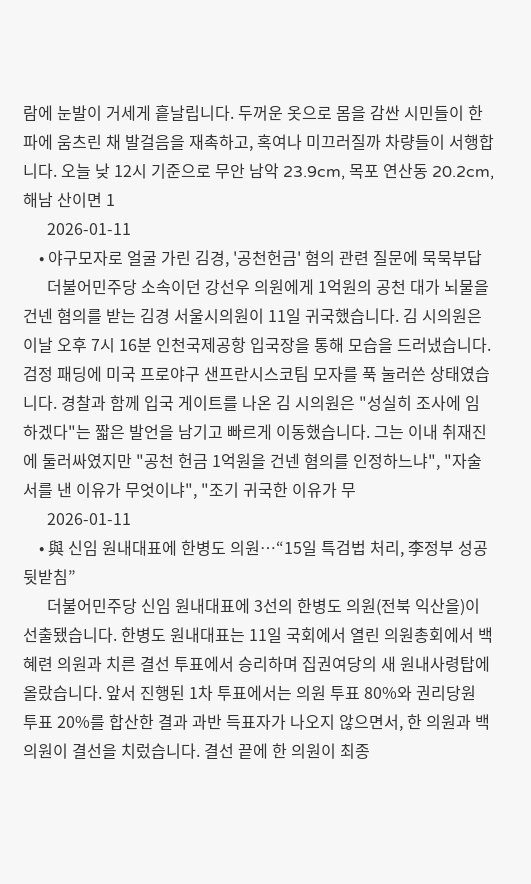람에 눈발이 거세게 흩날립니다. 두꺼운 옷으로 몸을 감싼 시민들이 한파에 움츠린 채 발걸음을 재촉하고, 혹여나 미끄러질까 차량들이 서행합니다. 오늘 낮 12시 기준으로 무안 남악 23.9cm, 목포 연산동 20.2cm, 해남 산이면 1
      2026-01-11
    • 야구모자로 얼굴 가린 김경, '공천헌금' 혐의 관련 질문에 묵묵부답
      더불어민주당 소속이던 강선우 의원에게 1억원의 공천 대가 뇌물을 건넨 혐의를 받는 김경 서울시의원이 11일 귀국했습니다. 김 시의원은 이날 오후 7시 16분 인천국제공항 입국장을 통해 모습을 드러냈습니다. 검정 패딩에 미국 프로야구 샌프란시스코팀 모자를 푹 눌러쓴 상태였습니다. 경찰과 함께 입국 게이트를 나온 김 시의원은 "성실히 조사에 임하겠다"는 짧은 발언을 남기고 빠르게 이동했습니다. 그는 이내 취재진에 둘러싸였지만 "공천 헌금 1억원을 건넨 혐의를 인정하느냐", "자술서를 낸 이유가 무엇이냐", "조기 귀국한 이유가 무
      2026-01-11
    • 與 신임 원내대표에 한병도 의원…“15일 특검법 처리, 李정부 성공 뒷받침”
      더불어민주당 신임 원내대표에 3선의 한병도 의원(전북 익산을)이 선출됐습니다. 한병도 원내대표는 11일 국회에서 열린 의원총회에서 백혜련 의원과 치른 결선 투표에서 승리하며 집권여당의 새 원내사령탑에 올랐습니다. 앞서 진행된 1차 투표에서는 의원 투표 80%와 권리당원 투표 20%를 합산한 결과 과반 득표자가 나오지 않으면서, 한 의원과 백 의원이 결선을 치렀습니다. 결선 끝에 한 의원이 최종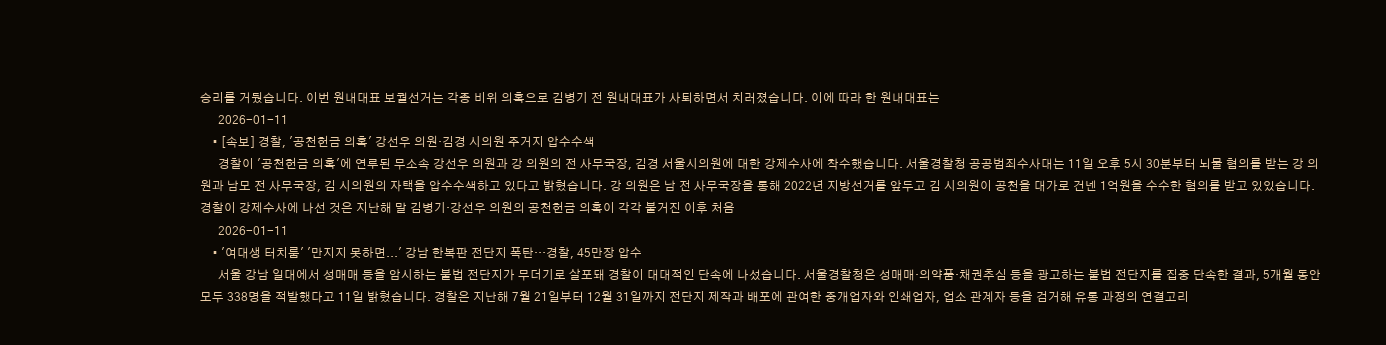승리를 거뒀습니다. 이번 원내대표 보궐선거는 각종 비위 의혹으로 김병기 전 원내대표가 사퇴하면서 치러졌습니다. 이에 따라 한 원내대표는
      2026-01-11
    • [속보] 경찰, '공천헌금 의혹' 강선우 의원·김경 시의원 주거지 압수수색
      경찰이 '공천헌금 의혹'에 연루된 무소속 강선우 의원과 강 의원의 전 사무국장, 김경 서울시의원에 대한 강제수사에 착수했습니다. 서울경찰청 공공범죄수사대는 11일 오후 5시 30분부터 뇌물 혐의를 받는 강 의원과 남모 전 사무국장, 김 시의원의 자택을 압수수색하고 있다고 밝혔습니다. 강 의원은 남 전 사무국장을 통해 2022년 지방선거를 앞두고 김 시의원이 공천을 대가로 건넨 1억원을 수수한 혐의를 받고 있있습니다. 경찰이 강제수사에 나선 것은 지난해 말 김병기·강선우 의원의 공천헌금 의혹이 각각 불거진 이후 처음
      2026-01-11
    • '여대생 터치룸' '만지지 못하면...' 강남 한복판 전단지 폭탄…경찰, 45만장 압수
      서울 강남 일대에서 성매매 등을 암시하는 불법 전단지가 무더기로 살포돼 경찰이 대대적인 단속에 나섰습니다. 서울경찰청은 성매매·의약품·채권추심 등을 광고하는 불법 전단지를 집중 단속한 결과, 5개월 동안 모두 338명을 적발했다고 11일 밝혔습니다. 경찰은 지난해 7월 21일부터 12월 31일까지 전단지 제작과 배포에 관여한 중개업자와 인쇄업자, 업소 관계자 등을 검거해 유통 과정의 연결고리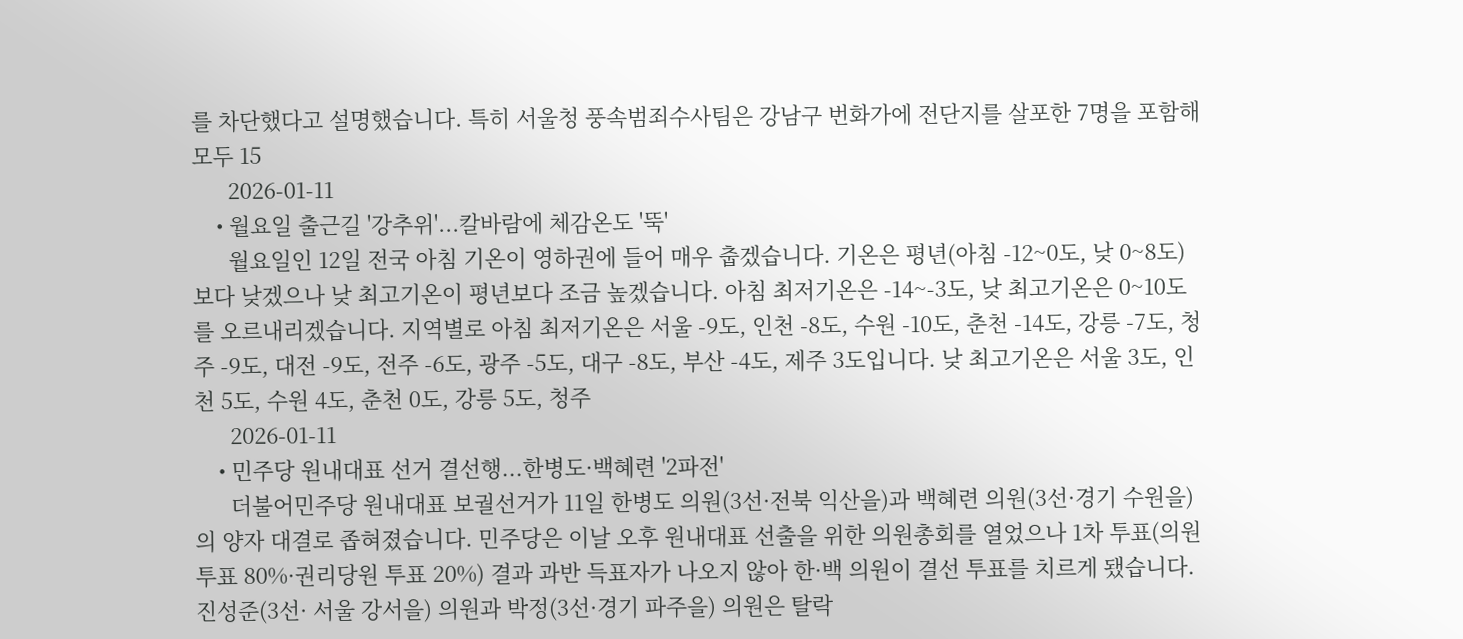를 차단했다고 설명했습니다. 특히 서울청 풍속범죄수사팀은 강남구 번화가에 전단지를 살포한 7명을 포함해 모두 15
      2026-01-11
    • 월요일 출근길 '강추위'...칼바람에 체감온도 '뚝'
      월요일인 12일 전국 아침 기온이 영하권에 들어 매우 춥겠습니다. 기온은 평년(아침 -12~0도, 낮 0~8도)보다 낮겠으나 낮 최고기온이 평년보다 조금 높겠습니다. 아침 최저기온은 -14~-3도, 낮 최고기온은 0~10도를 오르내리겠습니다. 지역별로 아침 최저기온은 서울 -9도, 인천 -8도, 수원 -10도, 춘천 -14도, 강릉 -7도, 청주 -9도, 대전 -9도, 전주 -6도, 광주 -5도, 대구 -8도, 부산 -4도, 제주 3도입니다. 낮 최고기온은 서울 3도, 인천 5도, 수원 4도, 춘천 0도, 강릉 5도, 청주
      2026-01-11
    • 민주당 원내대표 선거 결선행...한병도·백혜련 '2파전'
      더불어민주당 원내대표 보궐선거가 11일 한병도 의원(3선·전북 익산을)과 백혜련 의원(3선·경기 수원을)의 양자 대결로 좁혀졌습니다. 민주당은 이날 오후 원내대표 선출을 위한 의원총회를 열었으나 1차 투표(의원 투표 80%·권리당원 투표 20%) 결과 과반 득표자가 나오지 않아 한·백 의원이 결선 투표를 치르게 됐습니다. 진성준(3선· 서울 강서을) 의원과 박정(3선·경기 파주을) 의원은 탈락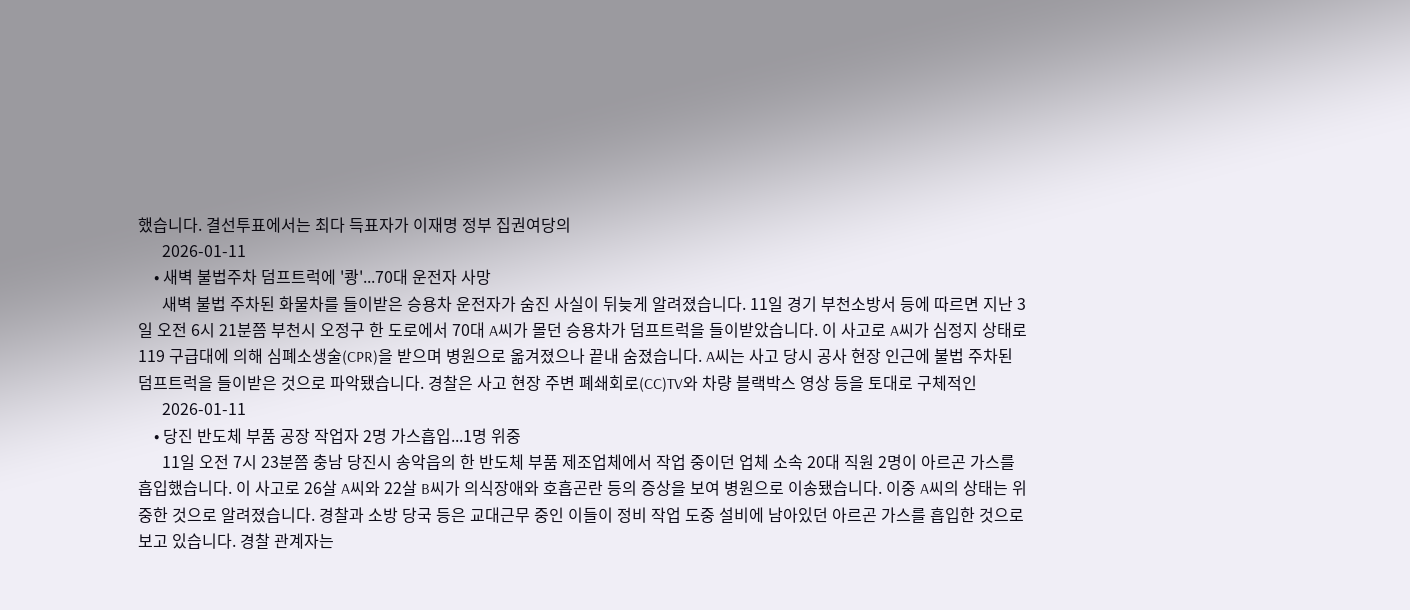했습니다. 결선투표에서는 최다 득표자가 이재명 정부 집권여당의
      2026-01-11
    • 새벽 불법주차 덤프트럭에 '쾅'...70대 운전자 사망
      새벽 불법 주차된 화물차를 들이받은 승용차 운전자가 숨진 사실이 뒤늦게 알려졌습니다. 11일 경기 부천소방서 등에 따르면 지난 3일 오전 6시 21분쯤 부천시 오정구 한 도로에서 70대 A씨가 몰던 승용차가 덤프트럭을 들이받았습니다. 이 사고로 A씨가 심정지 상태로 119 구급대에 의해 심폐소생술(CPR)을 받으며 병원으로 옮겨졌으나 끝내 숨졌습니다. A씨는 사고 당시 공사 현장 인근에 불법 주차된 덤프트럭을 들이받은 것으로 파악됐습니다. 경찰은 사고 현장 주변 폐쇄회로(CC)TV와 차량 블랙박스 영상 등을 토대로 구체적인
      2026-01-11
    • 당진 반도체 부품 공장 작업자 2명 가스흡입...1명 위중
      11일 오전 7시 23분쯤 충남 당진시 송악읍의 한 반도체 부품 제조업체에서 작업 중이던 업체 소속 20대 직원 2명이 아르곤 가스를 흡입했습니다. 이 사고로 26살 A씨와 22살 B씨가 의식장애와 호흡곤란 등의 증상을 보여 병원으로 이송됐습니다. 이중 A씨의 상태는 위중한 것으로 알려졌습니다. 경찰과 소방 당국 등은 교대근무 중인 이들이 정비 작업 도중 설비에 남아있던 아르곤 가스를 흡입한 것으로 보고 있습니다. 경찰 관계자는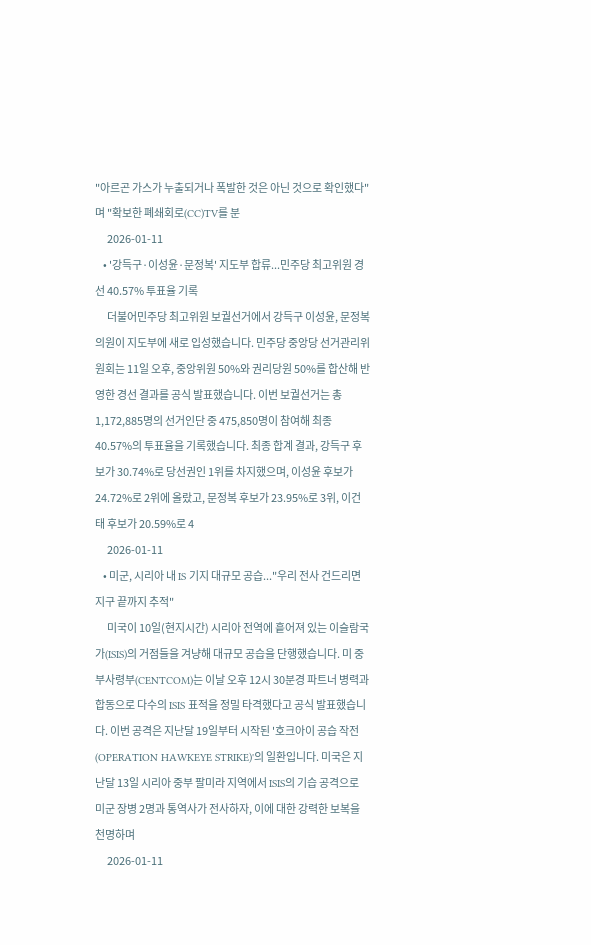"아르곤 가스가 누출되거나 폭발한 것은 아닌 것으로 확인했다"며 "확보한 폐쇄회로(CC)TV를 분
      2026-01-11
    • '강득구·이성윤·문정복' 지도부 합류...민주당 최고위원 경선 40.57% 투표율 기록
      더불어민주당 최고위원 보궐선거에서 강득구 이성윤, 문정복 의원이 지도부에 새로 입성했습니다. 민주당 중앙당 선거관리위원회는 11일 오후, 중앙위원 50%와 권리당원 50%를 합산해 반영한 경선 결과를 공식 발표했습니다. 이번 보궐선거는 총 1,172,885명의 선거인단 중 475,850명이 참여해 최종 40.57%의 투표율을 기록했습니다. 최종 합계 결과, 강득구 후보가 30.74%로 당선권인 1위를 차지했으며, 이성윤 후보가 24.72%로 2위에 올랐고, 문정복 후보가 23.95%로 3위, 이건태 후보가 20.59%로 4
      2026-01-11
    • 미군, 시리아 내 IS 기지 대규모 공습..."우리 전사 건드리면 지구 끝까지 추적"
      미국이 10일(현지시간) 시리아 전역에 흩어져 있는 이슬람국가(ISIS)의 거점들을 겨냥해 대규모 공습을 단행했습니다. 미 중부사령부(CENTCOM)는 이날 오후 12시 30분경 파트너 병력과 합동으로 다수의 ISIS 표적을 정밀 타격했다고 공식 발표했습니다. 이번 공격은 지난달 19일부터 시작된 '호크아이 공습 작전(OPERATION HAWKEYE STRIKE)'의 일환입니다. 미국은 지난달 13일 시리아 중부 팔미라 지역에서 ISIS의 기습 공격으로 미군 장병 2명과 통역사가 전사하자, 이에 대한 강력한 보복을 천명하며
      2026-01-11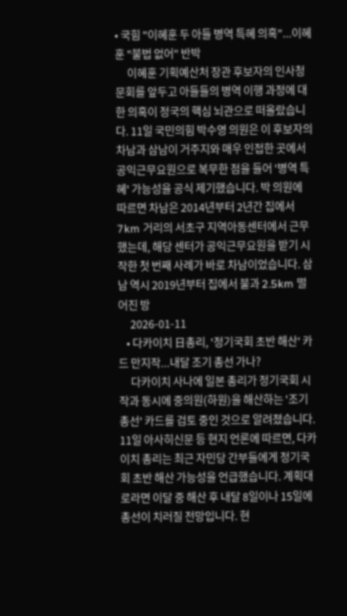• 국힘 "이혜훈 두 아들 병역 특혜 의혹"...이혜훈 "불법 없어" 반박
      이혜훈 기획예산처 장관 후보자의 인사청문회를 앞두고 아들들의 병역 이행 과정에 대한 의혹이 정국의 핵심 뇌관으로 떠올랐습니다. 11일 국민의힘 박수영 의원은 이 후보자의 차남과 삼남이 거주지와 매우 인접한 곳에서 공익근무요원으로 복무한 점을 들어 '병역 특혜' 가능성을 공식 제기했습니다. 박 의원에 따르면 차남은 2014년부터 2년간 집에서 7km 거리의 서초구 지역아동센터에서 근무했는데, 해당 센터가 공익근무요원을 받기 시작한 첫 번째 사례가 바로 차남이었습니다. 삼남 역시 2019년부터 집에서 불과 2.5km 떨어진 방
      2026-01-11
    • 다카이치 日총리, '정기국회 초반 해산' 카드 만지작...내달 조기 총선 가나?
      다카이치 사나에 일본 총리가 정기국회 시작과 동시에 중의원(하원)을 해산하는 '조기 총선' 카드를 검토 중인 것으로 알려졌습니다. 11일 아사히신문 등 현지 언론에 따르면, 다카이치 총리는 최근 자민당 간부들에게 정기국회 초반 해산 가능성을 언급했습니다. 계획대로라면 이달 중 해산 후 내달 8일이나 15일에 총선이 치러질 전망입니다. 현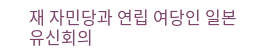재 자민당과 연립 여당인 일본유신회의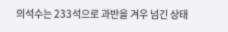의석수는 233석으로 과반을 겨우 넘긴 상태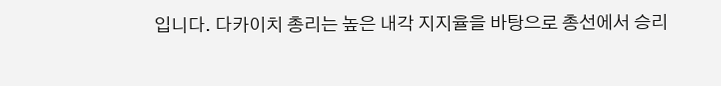입니다. 다카이치 총리는 높은 내각 지지율을 바탕으로 총선에서 승리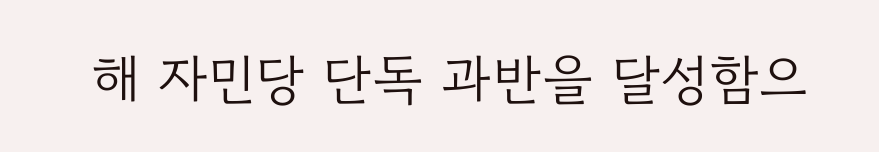해 자민당 단독 과반을 달성함으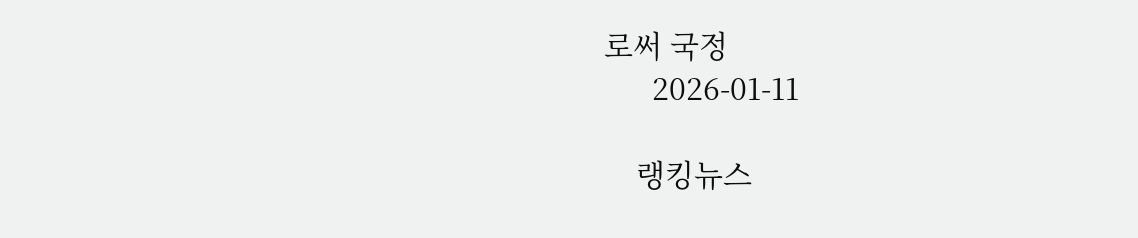로써 국정
      2026-01-11

    랭킹뉴스